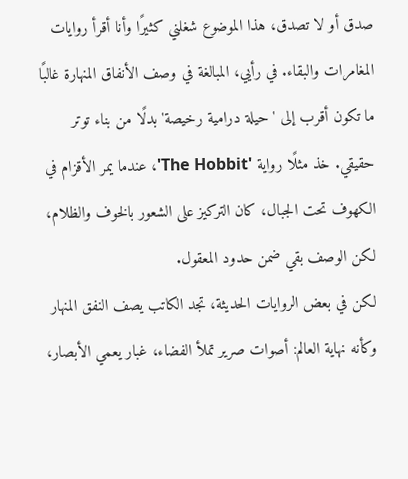صدق أو لا تصدق، هذا الموضوع شغلني كثيرًا وأنا أقرأ روايات المغامرات والبقاء. في رأيي، المبالغة في وصف الأنفاق المنهارة غالبًا ما تكون أقرب إلى 'حيلة درامية رخيصة' بدلًا من بناء توتر حقيقي. خذ مثلًا رواية 'The Hobbit'، عندما يمر الأقزام في الكهوف تحت الجبال، كان التركيز على الشعور بالخوف والظلام، لكن الوصف بقي ضمن حدود المعقول.
لكن في بعض الروايات الحديثة، تجد الكاتب يصف النفق المنهار وكأنه نهاية العالم: أصوات صرير تملأ الفضاء، غبار يعمي الأبصار،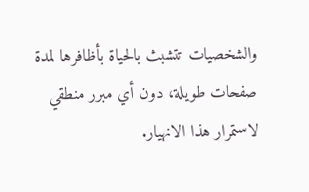والشخصيات تتشبث بالحياة بأظافرها لمدة صفحات طويلة، دون أي مبرر منطقي لاستمرار هذا الانهيار.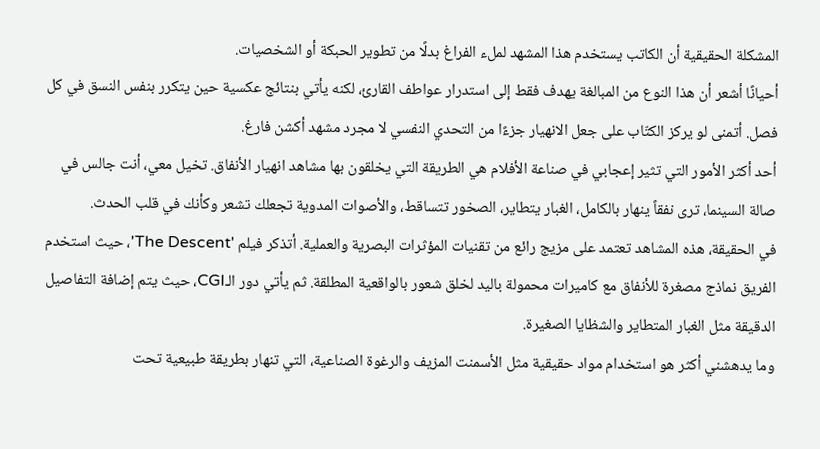المشكلة الحقيقية أن الكاتب يستخدم هذا المشهد لملء الفراغ بدلًا من تطوير الحبكة أو الشخصيات.
أحيانًا أشعر أن هذا النوع من المبالغة يهدف فقط إلى استدرار عواطف القارئ، لكنه يأتي بنتائج عكسية حين يتكرر بنفس النسق في كل فصل. أتمنى لو يركز الكتّاب على جعل الانهيار جزءًا من التحدي النفسي لا مجرد مشهد أكشن فارغ.
أحد أكثر الأمور التي تثير إعجابي في صناعة الأفلام هي الطريقة التي يخلقون بها مشاهد انهيار الأنفاق. تخيل معي، أنت جالس في صالة السينما، ترى نفقاً ينهار بالكامل، الغبار يتطاير، الصخور تتساقط، والأصوات المدوية تجعلك تشعر وكأنك في قلب الحدث.
في الحقيقة، هذه المشاهد تعتمد على مزيج رائع من تقنيات المؤثرات البصرية والعملية. أتذكر فيلم 'The Descent'، حيث استخدم الفريق نماذج مصغرة للأنفاق مع كاميرات محمولة باليد لخلق شعور بالواقعية المطلقة. ثم يأتي دور الـCGI، حيث يتم إضافة التفاصيل الدقيقة مثل الغبار المتطاير والشظايا الصغيرة.
وما يدهشني أكثر هو استخدام مواد حقيقية مثل الأسمنت المزيف والرغوة الصناعية، التي تنهار بطريقة طبيعية تحت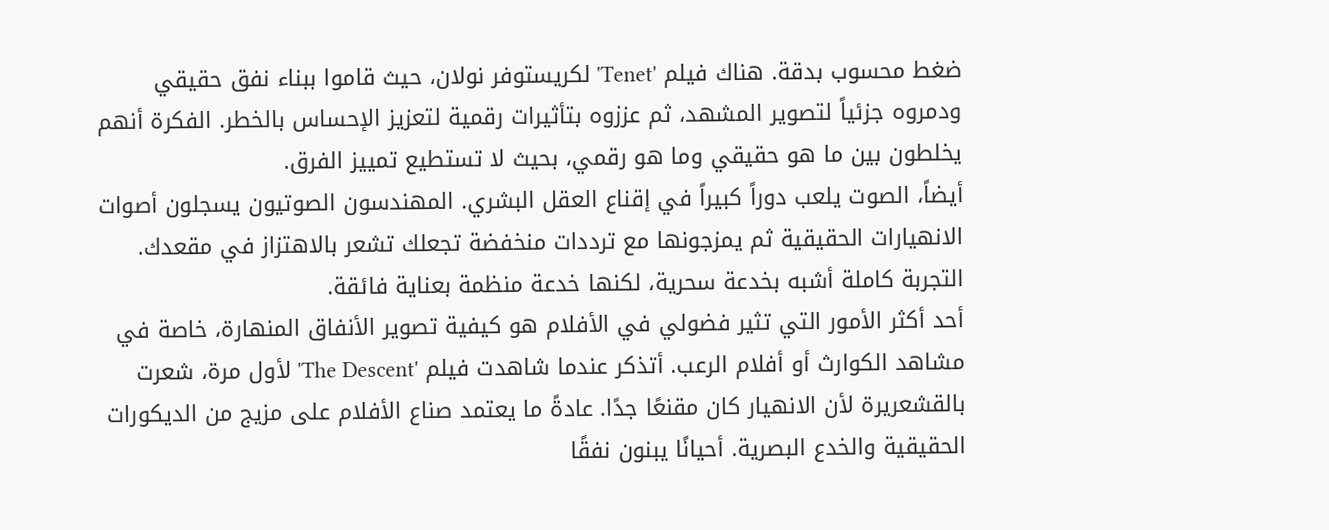ضغط محسوب بدقة. هناك فيلم 'Tenet' لكريستوفر نولان، حيث قاموا ببناء نفق حقيقي ودمروه جزئياً لتصوير المشهد، ثم عززوه بتأثيرات رقمية لتعزيز الإحساس بالخطر. الفكرة أنهم يخلطون بين ما هو حقيقي وما هو رقمي، بحيث لا تستطيع تمييز الفرق.
أيضاً، الصوت يلعب دوراً كبيراً في إقناع العقل البشري. المهندسون الصوتيون يسجلون أصوات الانهيارات الحقيقية ثم يمزجونها مع ترددات منخفضة تجعلك تشعر بالاهتزاز في مقعدك. التجربة كاملة أشبه بخدعة سحرية، لكنها خدعة منظمة بعناية فائقة.
أحد أكثر الأمور التي تثير فضولي في الأفلام هو كيفية تصوير الأنفاق المنهارة، خاصة في مشاهد الكوارث أو أفلام الرعب. أتذكر عندما شاهدت فيلم 'The Descent' لأول مرة، شعرت بالقشعريرة لأن الانهيار كان مقنعًا جدًا. عادةً ما يعتمد صناع الأفلام على مزيج من الديكورات الحقيقية والخدع البصرية. أحيانًا يبنون نفقًا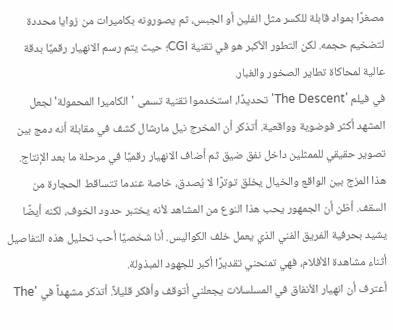مصغرًا بمواد قابلة للكسر مثل الفلين أو الجبس، ثم يصورونه بكاميرات من زوايا محددة لتضخيم حجمه. لكن التطور الأكبر هو في تقنية CGI؛ حيث يتم رسم الانهيار رقميًا بدقة عالية لمحاكاة تطاير الصخور والغبار.
في فيلم 'The Descent' تحديدًا، استخدموا تقنية تسمى 'الكاميرا المحمولة' لجعل المشهد أكثر فوضوية وواقعية. أتذكر أن المخرج نيل مارشال كشف في مقابلة أنه دمج بين تصوير حقيقي للممثلين داخل نفق ضيق ثم أضاف الانهيار رقميًا في مرحلة ما بعد الإنتاج. هذا المزج بين الواقع والخيال يخلق توترًا لا يُصدق، خاصة عندما تتساقط الحجارة من السقف. أظن أن الجمهور يحب هذا النوع من المشاهد لأنه يختبر حدود الخوف، لكنه أيضًا يشيد بحرفية الفريق الفني الذي يعمل خلف الكواليس. أنا شخصيًا أحب تحليل هذه التفاصيل أثناء مشاهدة الأفلام، فهي تمنحني تقديرًا أكبر للجهود المبذولة.
أعترف أن انهيار الأنفاق في المسلسلات يجعلني أتوقف وأفكر قليلاً. أتذكر مشهداً في 'The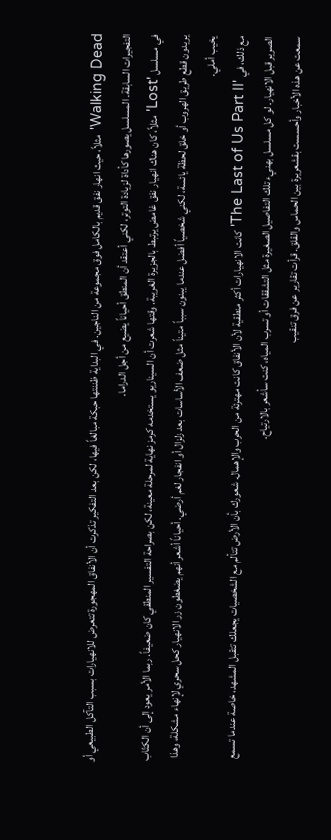Walking Dead' مثلاً، حيث انهار نفق قديم بالكامل فوق مجموعة من الناجين. في البداية ظننتها حبكة مبالغاً فيها، لكن بعد التفكير تذكرت أن الأنفاق المهجورة تتعرض للانهيارات بسبب التآكل الطبيعي أو التفجيرات السابقة. المسلسل يصورها كأداة لزيادة التوتر، لكني أعتقد أن المنطق أحياناً يضيع من أجل الدراما.
في مسلسل 'Lost' مثلاً، كان هناك انهيار نفق غامض يرتبط بالجزيرة الغريبة. وقتها شعرت أن السيناريو يستخدمه كرمز نهاية لمرحلة معينة، لكن بصراحة التفسير المنطقي كان ضعيفاً. ربما الأمر يعود إلى أن الكتّاب يريدون قطع طريق الهروب أو خلق لحظة يائسة، لكني شخصياً أفضل عندما يبنون سبباً متيناً مثل ضعف الأساسات بعد زلزال أو انفجار لغم أرضي. أحياناً أشعر أنهم يضغطون زر الانهيار كحل سحري لإنهاء مشكلة، وهذا يخيب أملي.
مع ذلك، في 'The Last of Us Part II' كانت الانهيارات أكثر منطقية لأن الأنفاق كانت مهترئة من الحرب والإهمال. شعورك بأن الأرض تتألم مع الشخصيات يجعلك تتقبل المشهد، خاصة عندما تسمع الصرير قبل الانهيار. لو كل مسلسل بهنيء تلك التفاصيل الصغيرة مثل التشققات أو تسرب المياه، كنت سأشعر بالارتياح.
سمعت عن هذه الأخبار وأحسست بقشعريرة بين الحماس والقلق. قرأت تقارير عن فرق تنقيب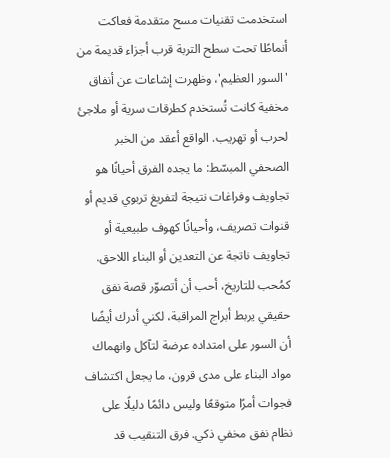استخدمت تقنيات مسح متقدمة فعاكت أنماطًا تحت سطح التربة قرب أجزاء قديمة من 'السور العظيم'، وظهرت إشاعات عن أنفاق مخفية كانت تُستخدم كطرقات سرية أو ملاجئ لحرب أو تهريب. الواقع أعقد من الخبر الصحفي المبسّط: ما يجده الفرق أحيانًا هو تجاويف وفراغات نتيجة لتفريغ تربوي قديم أو قنوات تصريف، وأحيانًا كهوف طبيعية أو تجاويف ناتجة عن التعدين أو البناء اللاحق.
كمُحب للتاريخ، أحب أن أتصوّر قصة نفق حقيقي يربط أبراج المراقبة، لكني أدرك أيضًا أن السور على امتداده عرضة لتآكل وانهماك مواد البناء على مدى قرون، ما يجعل اكتشاف فجوات أمرًا متوقعًا وليس دائمًا دليلًا على نظام نفق مخفي ذكي. فرق التنقيب قد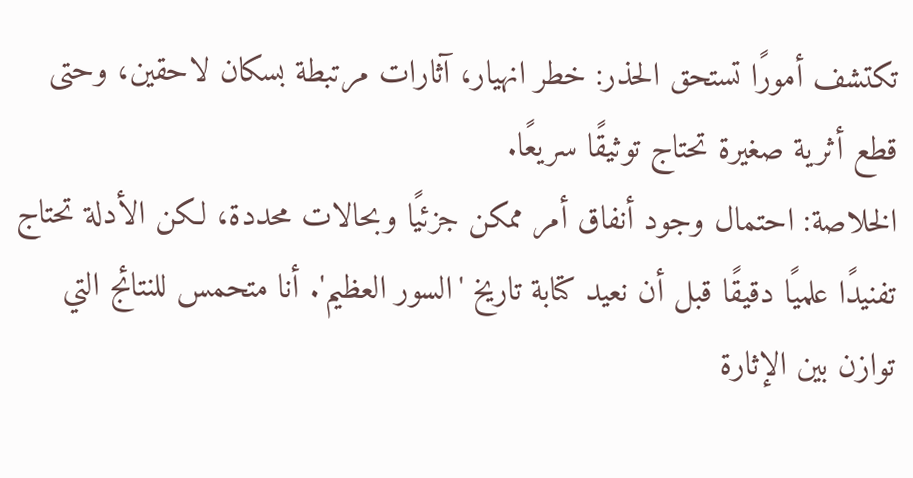تكتشف أمورًا تستحق الحذر: خطر انهيار، آثارات مرتبطة بسكان لاحقين، وحتى قطع أثرية صغيرة تحتاج توثيقًا سريعًا.
الخلاصة: احتمال وجود أنفاق أمر ممكن جزئيًا وبحالات محددة، لكن الأدلة تحتاج تفنيدًا علميًا دقيقًا قبل أن نعيد كتابة تاريخ 'السور العظيم'. أنا متحمس للنتائج التي توازن بين الإثارة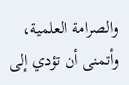والصرامة العلمية، وأتمنى أن تؤدي إلى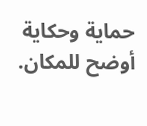حماية وحكاية أوضح للمكان.